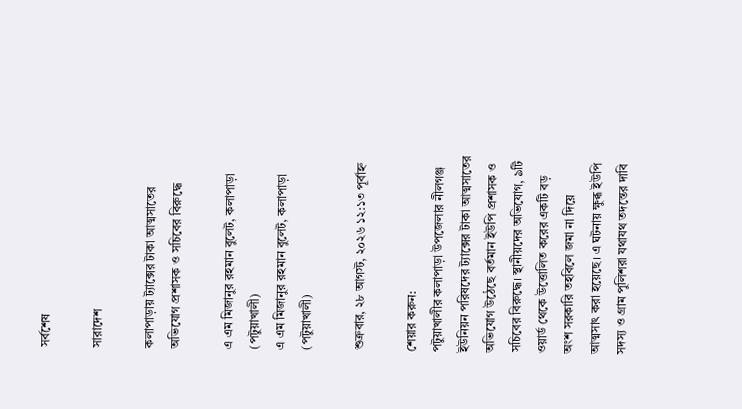সর্বশেষ

সারাদেশ

কলাপাড়ায় ট্যাক্সের টাকা আত্মসাতের অভিযোগ প্রশাসক ও সচিবের বিরুদ্ধে

এ এম মিজানুর রহমান বুলেট, কলাপাড়া (পটুয়াখালী)
এ এম মিজানুর রহমান বুলেট, কলাপাড়া (পটুয়াখালী)

শুক্রবার, ২৮ আগস্ট, ২০২৬ ১২:১৩ পূর্বাহ্ন

শেয়ার করুন:
পটুয়াখালীর কলাপাড়া উপজেলার নীলগঞ্জ ইউনিয়ন পরিষদের ট্যাক্সের টাকা আত্মসাতের অভিযোগ উঠেছে বর্তমান ইউপি প্রশাসক ও সচিবের বিরুদ্ধে। স্থানীয়দের অভিযোগ, ৯টি ওয়ার্ড থেকে উত্তোলিত করের একটি বড় অংশ সরকারি তহবিলে জমা না দিয়ে আত্মসাৎ করা হয়েছে। এ ঘটনায় ক্ষুব্ধ ইউপি সদস্য ও গ্রাম পুলিশরা যথাযথ তদন্তের দাবি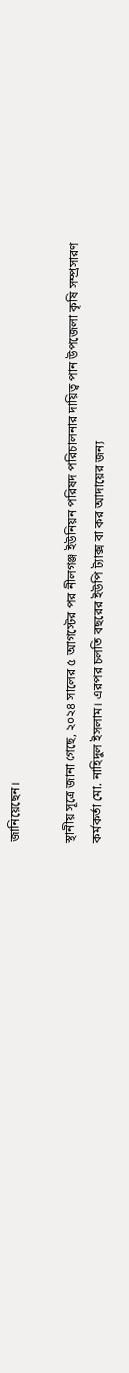জানিয়েছেন।

স্থানীয় সূত্রে জানা গেছে, ২০২৪ সালের ৫ আগস্টের পর নীলগঞ্জ ইউনিয়ন পরিষদ পরিচালনার দায়িত্ব পান উপজেলা কৃষি সম্প্রসারণ কর্মকর্তা মো. নাহিদুল ইসলাম। এরপর চলতি বছরের ইউপি ট্যাক্স বা কর আদায়ের জন্য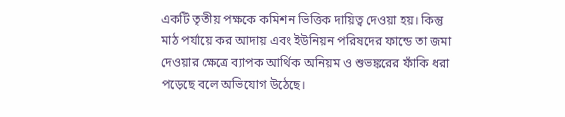একটি তৃতীয় পক্ষকে কমিশন ভিত্তিক দায়িত্ব দেওয়া হয়। কিন্তু মাঠ পর্যায়ে কর আদায় এবং ইউনিয়ন পরিষদের ফান্ডে তা জমা দেওয়ার ক্ষেত্রে ব্যাপক আর্থিক অনিয়ম ও শুভঙ্করের ফাঁকি ধরা পড়েছে বলে অভিযোগ উঠেছে।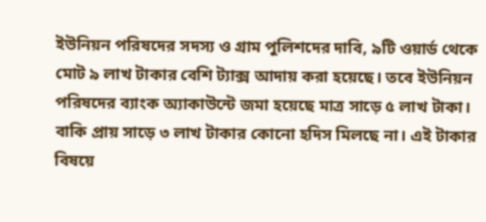ইউনিয়ন পরিষদের সদস্য ও গ্রাম পুলিশদের দাবি, ৯টি ওয়ার্ড থেকে মোট ৯ লাখ টাকার বেশি ট্যাক্স আদায় করা হয়েছে। তবে ইউনিয়ন পরিষদের ব্যাংক অ্যাকাউন্টে জমা হয়েছে মাত্র সাড়ে ৫ লাখ টাকা। বাকি প্রায় সাড়ে ৩ লাখ টাকার কোনো হদিস মিলছে না। এই টাকার বিষয়ে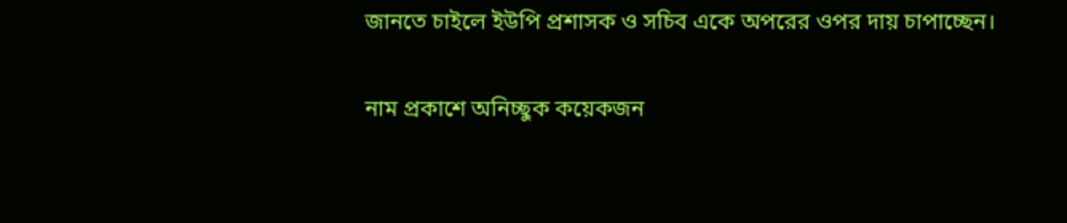জানতে চাইলে ইউপি প্রশাসক ও সচিব একে অপরের ওপর দায় চাপাচ্ছেন।

নাম প্রকাশে অনিচ্ছুক কয়েকজন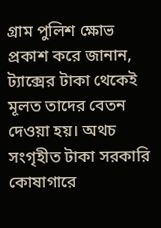গ্রাম পুলিশ ক্ষোভ প্রকাশ করে জানান, ট্যাক্সের টাকা থেকেই মূলত তাদের বেতন দেওয়া হয়। অথচ সংগৃহীত টাকা সরকারি কোষাগারে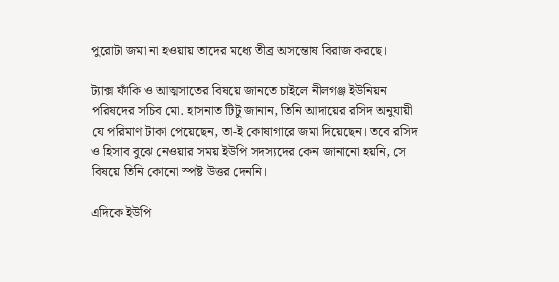পুরোটা জমা না হওয়ায় তাদের মধ্যে তীব্র অসন্তোষ বিরাজ করছে।

ট্যাক্স ফাঁকি ও আত্মসাতের বিষয়ে জানতে চাইলে নীলগঞ্জ ইউনিয়ন পরিষদের সচিব মো. হাসনাত টিটু জানান, তিনি আদায়ের রসিদ অনুযায়ী যে পরিমাণ টাকা পেয়েছেন, তা-ই কোষাগারে জমা দিয়েছেন। তবে রসিদ ও হিসাব বুঝে নেওয়ার সময় ইউপি সদস্যদের কেন জানানো হয়নি, সে বিষয়ে তিনি কোনো স্পষ্ট উত্তর দেননি।

এদিকে ইউপি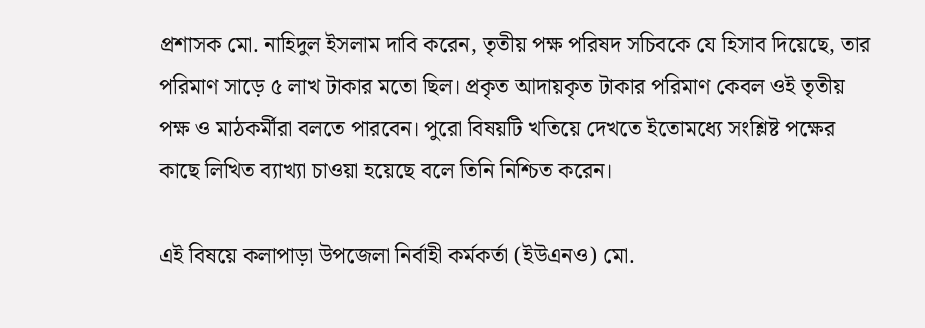প্রশাসক মো. নাহিদুল ইসলাম দাবি করেন, তৃতীয় পক্ষ পরিষদ সচিবকে যে হিসাব দিয়েছে, তার পরিমাণ সাড়ে ৫ লাখ টাকার মতো ছিল। প্রকৃত আদায়কৃত টাকার পরিমাণ কেবল ওই তৃতীয় পক্ষ ও মাঠকর্মীরা বলতে পারবেন। পুরো বিষয়টি খতিয়ে দেখতে ইতোমধ্যে সংশ্লিষ্ট পক্ষের কাছে লিখিত ব্যাখ্যা চাওয়া হয়েছে বলে তিনি নিশ্চিত করেন।

এই বিষয়ে কলাপাড়া উপজেলা নির্বাহী কর্মকর্তা (ইউএনও) মো.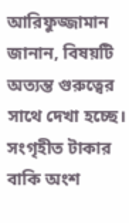আরিফুজ্জামান জানান, বিষয়টি অত্যন্ত গুরুত্বের সাথে দেখা হচ্ছে। সংগৃহীত টাকার বাকি অংশ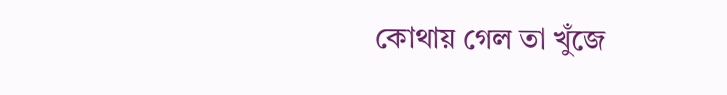কোথায় গেল তা খুঁজে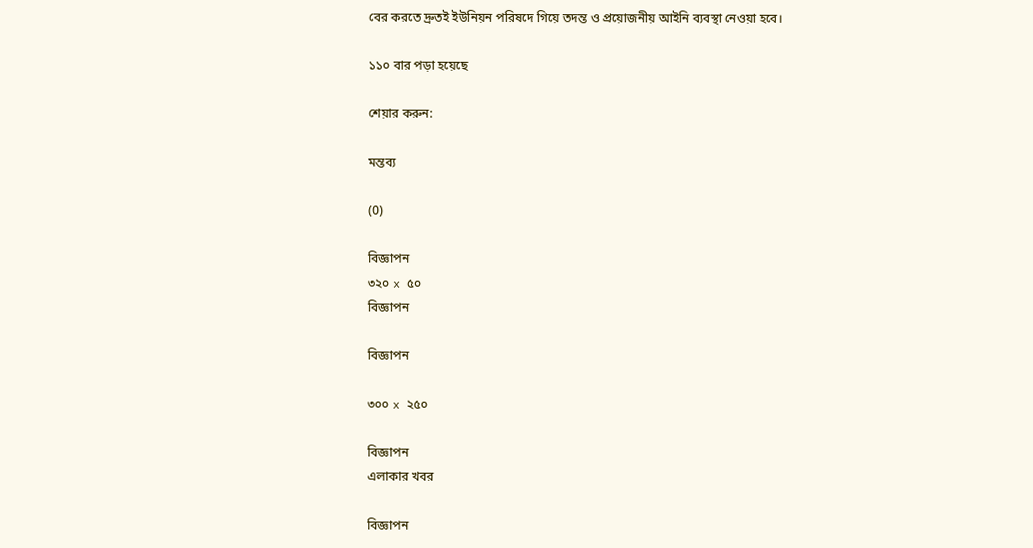বের করতে দ্রুতই ইউনিয়ন পরিষদে গিয়ে তদন্ত ও প্রয়োজনীয় আইনি ব্যবস্থা নেওয়া হবে।

১১০ বার পড়া হয়েছে

শেয়ার করুন:

মন্তব্য

(0)

বিজ্ঞাপন
৩২০ x ৫০
বিজ্ঞাপন

বিজ্ঞাপন

৩০০ x ২৫০

বিজ্ঞাপন
এলাকার খবর

বিজ্ঞাপন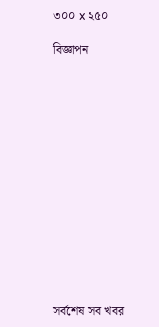৩০০ x ২৫০

বিজ্ঞাপন














সর্বশেষ সব খবর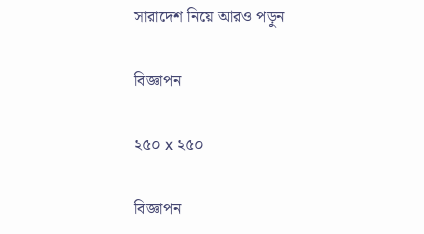সারাদেশ নিয়ে আরও পড়ুন

বিজ্ঞাপন

২৫০ x ২৫০

বিজ্ঞাপন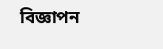বিজ্ঞাপন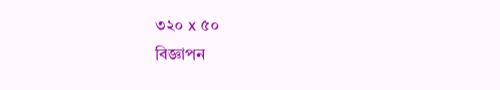৩২০ x ৫০
বিজ্ঞাপন